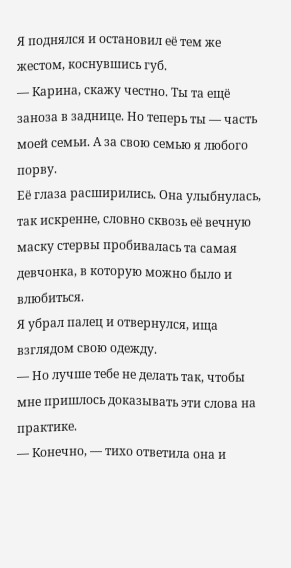Я поднялся и остановил её тем же жестом, коснувшись губ.
— Карина, скажу честно. Ты та ещё заноза в заднице. Но теперь ты — часть моей семьи. А за свою семью я любого порву.
Её глаза расширились. Она улыбнулась, так искренне, словно сквозь её вечную маску стервы пробивалась та самая девчонка, в которую можно было и влюбиться.
Я убрал палец и отвернулся, ища взглядом свою одежду.
— Но лучше тебе не делать так, чтобы мне пришлось доказывать эти слова на практике.
— Конечно, — тихо ответила она и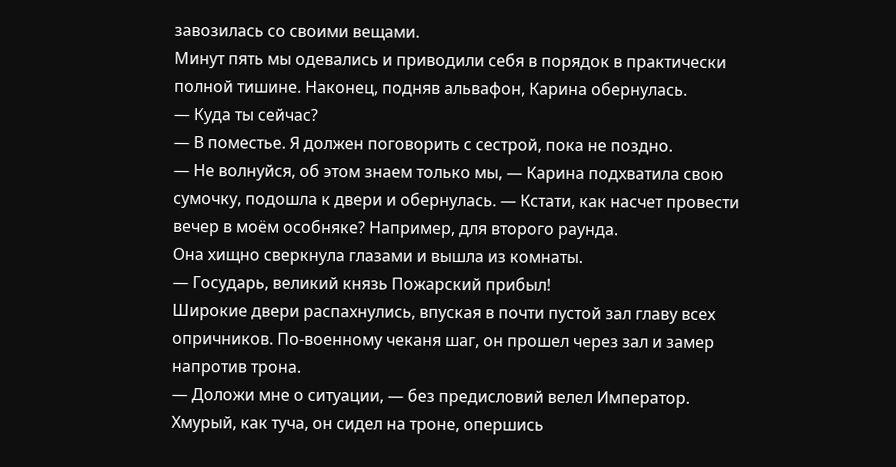завозилась со своими вещами.
Минут пять мы одевались и приводили себя в порядок в практически полной тишине. Наконец, подняв альвафон, Карина обернулась.
— Куда ты сейчас?
— В поместье. Я должен поговорить с сестрой, пока не поздно.
— Не волнуйся, об этом знаем только мы, — Карина подхватила свою сумочку, подошла к двери и обернулась. — Кстати, как насчет провести вечер в моём особняке? Например, для второго раунда.
Она хищно сверкнула глазами и вышла из комнаты.
— Государь, великий князь Пожарский прибыл!
Широкие двери распахнулись, впуская в почти пустой зал главу всех опричников. По-военному чеканя шаг, он прошел через зал и замер напротив трона.
— Доложи мне о ситуации, — без предисловий велел Император. Хмурый, как туча, он сидел на троне, опершись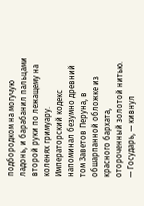подбородком на могучую ладонь, и барабанил пальцами второй руки по лежащему на коленях гримуару.
Императорский кодекс напоминал безумно древний том Заветов Перуна, в обшарпанной обложке из красного бархата, отороченный золотой нитью.
— Государь, — кивнул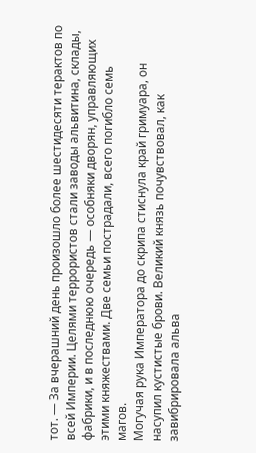тот. — За вчерашний день произошло более шестидесяти терактов по всей Империи. Целями террористов стали заводы альвитина, склады, фабрики, и в последнюю очередь — особняки дворян, управляющих этими княжествами. Две семьи пострадали, всего погибло семь магов.
Могучая рука Императора до скрипа стиснула край гримуара, он насупил кустистые брови. Великий князь почувствовал, как завибрировала альва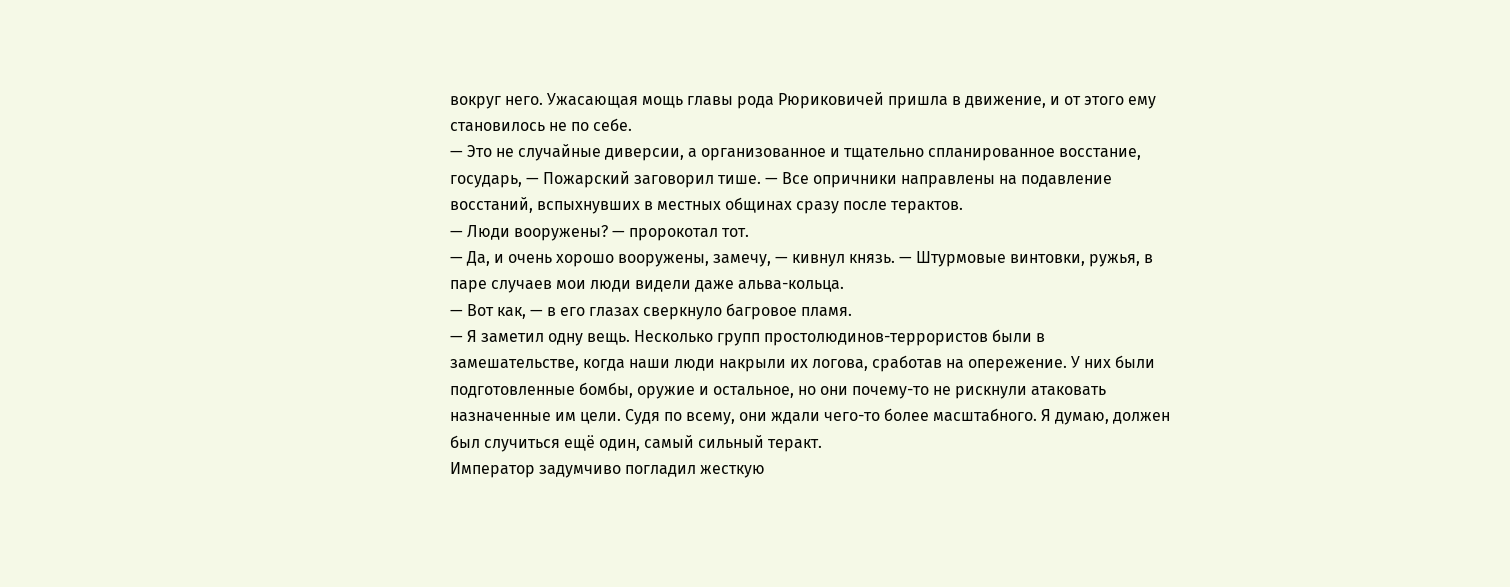вокруг него. Ужасающая мощь главы рода Рюриковичей пришла в движение, и от этого ему становилось не по себе.
— Это не случайные диверсии, а организованное и тщательно спланированное восстание, государь, — Пожарский заговорил тише. — Все опричники направлены на подавление восстаний, вспыхнувших в местных общинах сразу после терактов.
— Люди вооружены? — пророкотал тот.
— Да, и очень хорошо вооружены, замечу, — кивнул князь. — Штурмовые винтовки, ружья, в паре случаев мои люди видели даже альва-кольца.
— Вот как, — в его глазах сверкнуло багровое пламя.
— Я заметил одну вещь. Несколько групп простолюдинов-террористов были в замешательстве, когда наши люди накрыли их логова, сработав на опережение. У них были подготовленные бомбы, оружие и остальное, но они почему-то не рискнули атаковать назначенные им цели. Судя по всему, они ждали чего-то более масштабного. Я думаю, должен был случиться ещё один, самый сильный теракт.
Император задумчиво погладил жесткую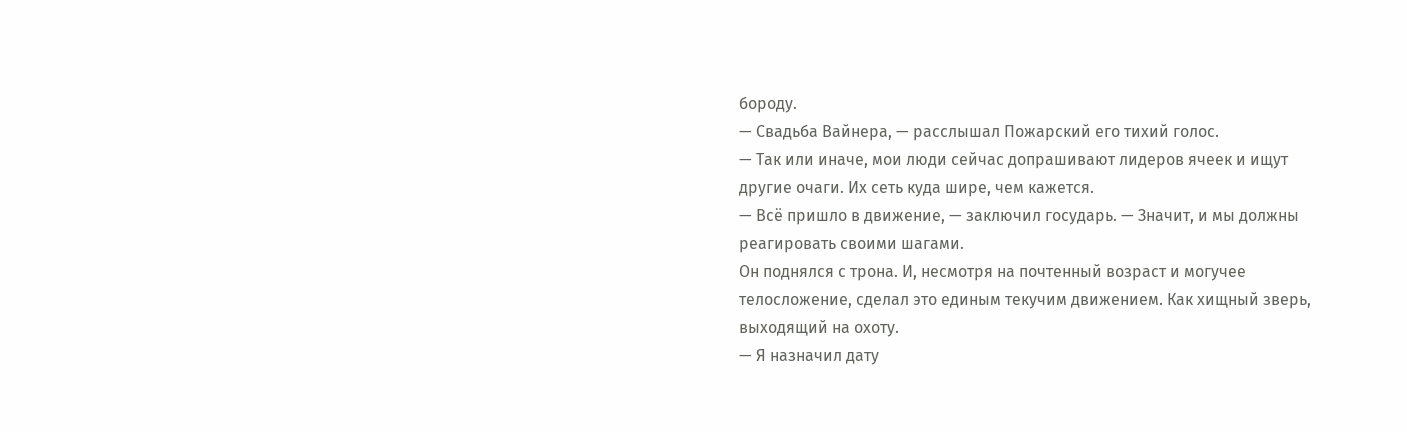бороду.
— Свадьба Вайнера, — расслышал Пожарский его тихий голос.
— Так или иначе, мои люди сейчас допрашивают лидеров ячеек и ищут другие очаги. Их сеть куда шире, чем кажется.
— Всё пришло в движение, — заключил государь. — Значит, и мы должны реагировать своими шагами.
Он поднялся с трона. И, несмотря на почтенный возраст и могучее телосложение, сделал это единым текучим движением. Как хищный зверь, выходящий на охоту.
— Я назначил дату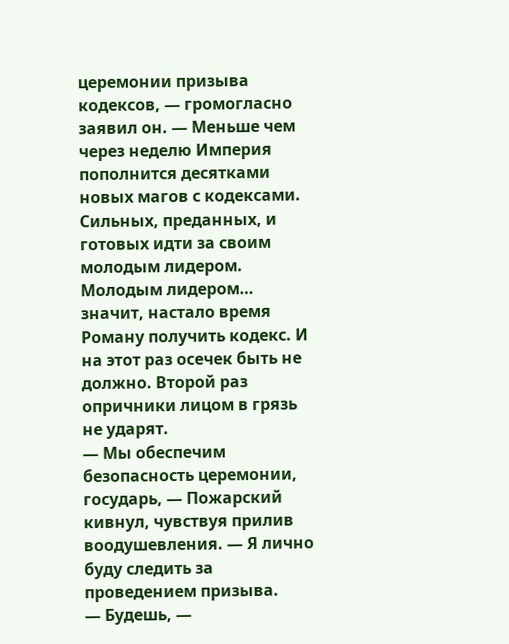церемонии призыва кодексов, — громогласно заявил он. — Меньше чем через неделю Империя пополнится десятками новых магов с кодексами. Сильных, преданных, и готовых идти за своим молодым лидером.
Молодым лидером… значит, настало время Роману получить кодекс. И на этот раз осечек быть не должно. Второй раз опричники лицом в грязь не ударят.
— Мы обеспечим безопасность церемонии, государь, — Пожарский кивнул, чувствуя прилив воодушевления. — Я лично буду следить за проведением призыва.
— Будешь, —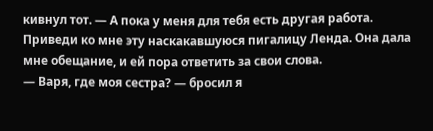кивнул тот. — А пока у меня для тебя есть другая работа. Приведи ко мне эту наскакавшуюся пигалицу Ленда. Она дала мне обещание, и ей пора ответить за свои слова.
— Варя, где моя сестра? — бросил я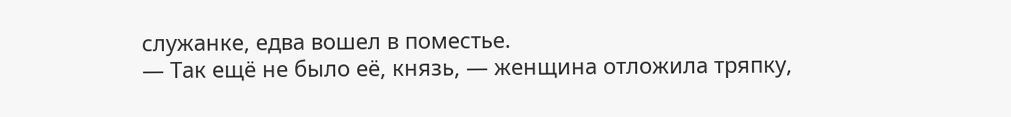служанке, едва вошел в поместье.
— Так ещё не было её, князь, — женщина отложила тряпку,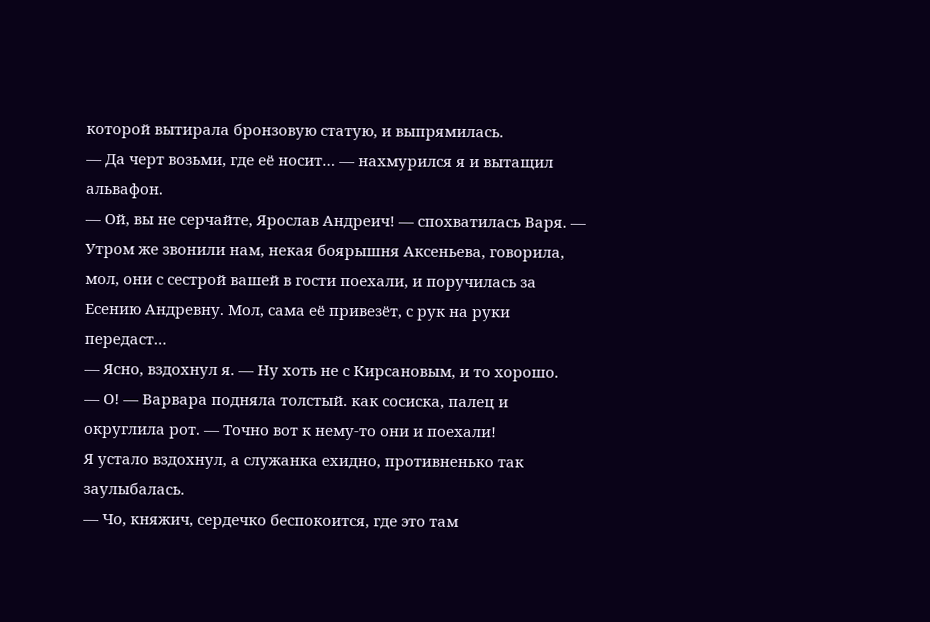которой вытирала бронзовую статую, и выпрямилась.
— Да черт возьми, где её носит… — нахмурился я и вытащил альвафон.
— Ой, вы не серчайте, Ярослав Андреич! — спохватилась Варя. — Утром же звонили нам, некая боярышня Аксеньева, говорила, мол, они с сестрой вашей в гости поехали, и поручилась за Есению Андревну. Мол, сама её привезёт, с рук на руки передаст…
— Ясно, вздохнул я. — Ну хоть не с Кирсановым, и то хорошо.
— О! — Варвара подняла толстый. как сосиска, палец и округлила рот. — Точно вот к нему-то они и поехали!
Я устало вздохнул, а служанка ехидно, противненько так заулыбалась.
— Чо, княжич, сердечко беспокоится, где это там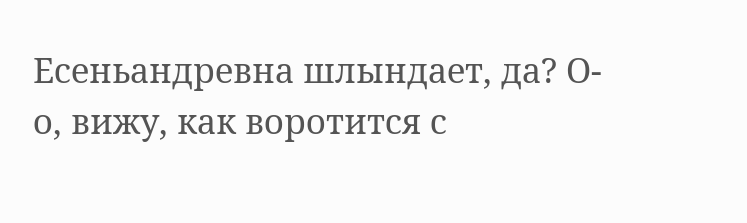Есеньандревна шлындает, да? О-о, вижу, как воротится с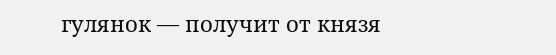гулянок — получит от князя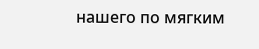нашего по мягким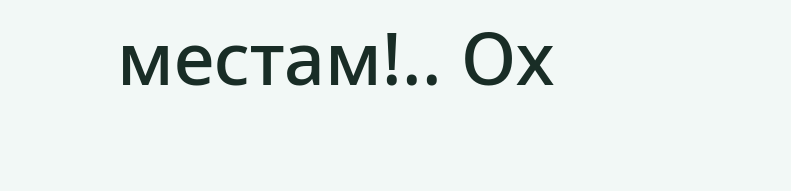местам!.. Ох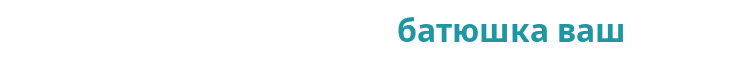батюшка ваш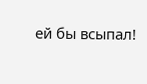ей бы всыпал!